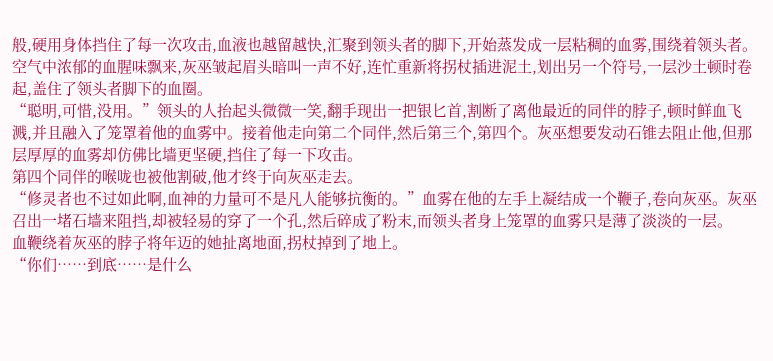般,硬用身体挡住了每一次攻击,血液也越留越快,汇聚到领头者的脚下,开始蒸发成一层粘稠的血雾,围绕着领头者。
空气中浓郁的血腥味飘来,灰巫皱起眉头暗叫一声不好,连忙重新将拐杖插进泥土,划出另一个符号,一层沙土顿时卷起,盖住了领头者脚下的血圈。
“聪明,可惜,没用。”领头的人抬起头微微一笑,翻手现出一把银匕首,割断了离他最近的同伴的脖子,顿时鲜血飞溅,并且融入了笼罩着他的血雾中。接着他走向第二个同伴,然后第三个,第四个。灰巫想要发动石锥去阻止他,但那层厚厚的血雾却仿佛比墙更坚硬,挡住了每一下攻击。
第四个同伴的喉咙也被他割破,他才终于向灰巫走去。
“修灵者也不过如此啊,血神的力量可不是凡人能够抗衡的。”血雾在他的左手上凝结成一个鞭子,卷向灰巫。灰巫召出一堵石墙来阻挡,却被轻易的穿了一个孔,然后碎成了粉末,而领头者身上笼罩的血雾只是薄了淡淡的一层。
血鞭绕着灰巫的脖子将年迈的她扯离地面,拐杖掉到了地上。
“你们……到底……是什么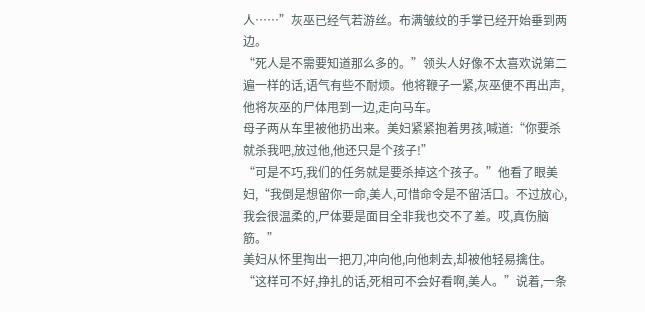人……”灰巫已经气若游丝。布满皱纹的手掌已经开始垂到两边。
“死人是不需要知道那么多的。”领头人好像不太喜欢说第二遍一样的话,语气有些不耐烦。他将鞭子一紧,灰巫便不再出声,他将灰巫的尸体甩到一边,走向马车。
母子两从车里被他扔出来。美妇紧紧抱着男孩,喊道:“你要杀就杀我吧,放过他,他还只是个孩子!”
“可是不巧,我们的任务就是要杀掉这个孩子。”他看了眼美妇,“我倒是想留你一命,美人,可惜命令是不留活口。不过放心,我会很温柔的,尸体要是面目全非我也交不了差。哎,真伤脑筋。”
美妇从怀里掏出一把刀,冲向他,向他刺去,却被他轻易擒住。“这样可不好,挣扎的话,死相可不会好看啊,美人。”说着,一条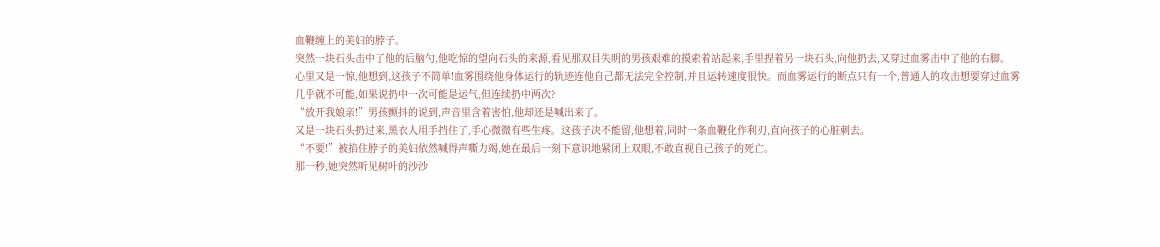血鞭缠上的美妇的脖子。
突然一块石头击中了他的后脑勺,他吃惊的望向石头的来源,看见那双目失明的男孩艰难的摸索着站起来,手里捏着另一块石头,向他扔去,又穿过血雾击中了他的右脚。
心里又是一惊,他想到,这孩子不简单!血雾围绕他身体运行的轨迹连他自己都无法完全控制,并且运转速度很快。而血雾运行的断点只有一个,普通人的攻击想要穿过血雾几乎就不可能,如果说扔中一次可能是运气,但连续扔中两次?
“放开我娘亲!”男孩颤抖的说到,声音里含着害怕,他却还是喊出来了。
又是一块石头扔过来,黑衣人用手挡住了,手心微微有些生疼。这孩子决不能留,他想着,同时一条血鞭化作利刃,直向孩子的心脏刺去。
“不要!”被掐住脖子的美妇依然喊得声嘶力竭,她在最后一刻下意识地紧闭上双眼,不敢直视自己孩子的死亡。
那一秒,她突然听见树叶的沙沙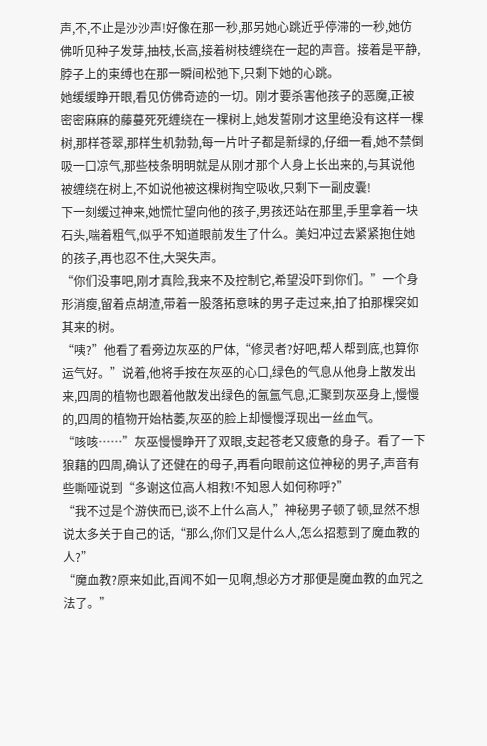声,不,不止是沙沙声!好像在那一秒,那另她心跳近乎停滞的一秒,她仿佛听见种子发芽,抽枝,长高,接着树枝缠绕在一起的声音。接着是平静,脖子上的束缚也在那一瞬间松弛下,只剩下她的心跳。
她缓缓睁开眼,看见仿佛奇迹的一切。刚才要杀害他孩子的恶魔,正被密密麻麻的藤蔓死死缠绕在一棵树上,她发誓刚才这里绝没有这样一棵树,那样苍翠,那样生机勃勃,每一片叶子都是新绿的,仔细一看,她不禁倒吸一口凉气,那些枝条明明就是从刚才那个人身上长出来的,与其说他被缠绕在树上,不如说他被这棵树掏空吸收,只剩下一副皮囊!
下一刻缓过神来,她慌忙望向他的孩子,男孩还站在那里,手里拿着一块石头,喘着粗气,似乎不知道眼前发生了什么。美妇冲过去紧紧抱住她的孩子,再也忍不住,大哭失声。
“你们没事吧,刚才真险,我来不及控制它,希望没吓到你们。”一个身形消瘦,留着点胡渣,带着一股落拓意味的男子走过来,拍了拍那棵突如其来的树。
“咦?”他看了看旁边灰巫的尸体,“修灵者?好吧,帮人帮到底,也算你运气好。”说着,他将手按在灰巫的心口,绿色的气息从他身上散发出来,四周的植物也跟着他散发出绿色的氤氲气息,汇聚到灰巫身上,慢慢的,四周的植物开始枯萎,灰巫的脸上却慢慢浮现出一丝血气。
“咳咳……”灰巫慢慢睁开了双眼,支起苍老又疲惫的身子。看了一下狼藉的四周,确认了还健在的母子,再看向眼前这位神秘的男子,声音有些嘶哑说到“多谢这位高人相救!不知恩人如何称呼?”
“我不过是个游侠而已,谈不上什么高人,”神秘男子顿了顿,显然不想说太多关于自己的话,“那么,你们又是什么人,怎么招惹到了魔血教的人?”
“魔血教?原来如此,百闻不如一见啊,想必方才那便是魔血教的血咒之法了。”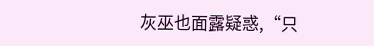灰巫也面露疑惑,“只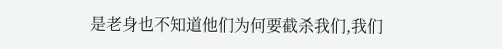是老身也不知道他们为何要截杀我们,我们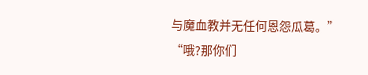与魔血教并无任何恩怨瓜葛。”
“哦?那你们